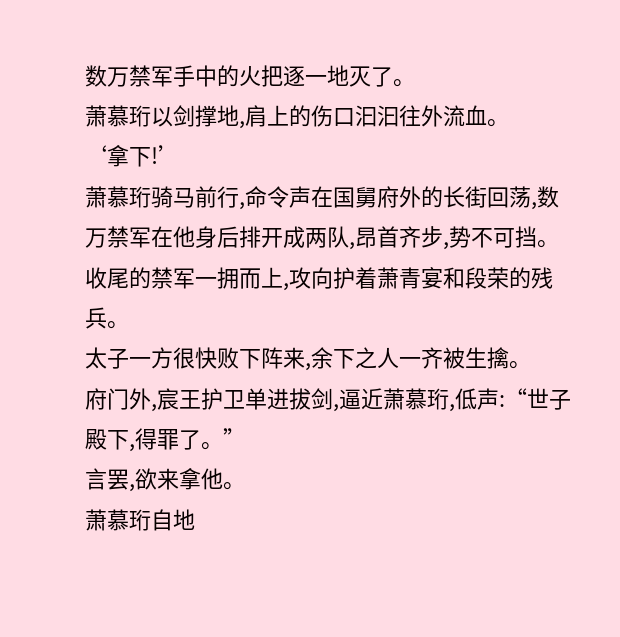数万禁军手中的火把逐一地灭了。
萧慕珩以剑撑地,肩上的伤口汩汩往外流血。
‘拿下!’
萧慕珩骑马前行,命令声在国舅府外的长街回荡,数万禁军在他身后排开成两队,昂首齐步,势不可挡。
收尾的禁军一拥而上,攻向护着萧青宴和段荣的残兵。
太子一方很快败下阵来,余下之人一齐被生擒。
府门外,宸王护卫单进拔剑,逼近萧慕珩,低声:“世子殿下,得罪了。”
言罢,欲来拿他。
萧慕珩自地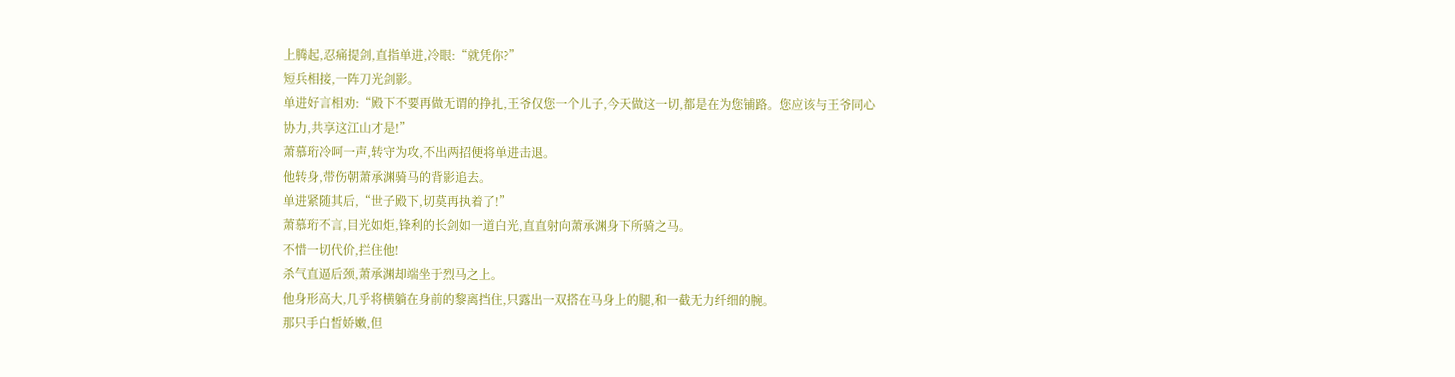上腾起,忍痛提剑,直指单进,冷眼:“就凭你?”
短兵相接,一阵刀光剑影。
单进好言相劝:“殿下不要再做无谓的挣扎,王爷仅您一个儿子,今天做这一切,都是在为您铺路。您应该与王爷同心协力,共享这江山才是!”
萧慕珩冷呵一声,转守为攻,不出两招便将单进击退。
他转身,带伤朝萧承渊骑马的背影追去。
单进紧随其后,“世子殿下,切莫再执着了!”
萧慕珩不言,目光如炬,锋利的长剑如一道白光,直直射向萧承渊身下所骑之马。
不惜一切代价,拦住他!
杀气直逼后颈,萧承渊却端坐于烈马之上。
他身形高大,几乎将横躺在身前的黎离挡住,只露出一双搭在马身上的腿,和一截无力纤细的腕。
那只手白皙娇嫩,但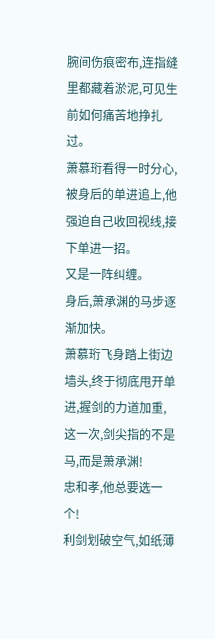腕间伤痕密布,连指缝里都藏着淤泥,可见生前如何痛苦地挣扎过。
萧慕珩看得一时分心,被身后的单进追上,他强迫自己收回视线,接下单进一招。
又是一阵纠缠。
身后,萧承渊的马步逐渐加快。
萧慕珩飞身踏上街边墙头,终于彻底甩开单进,握剑的力道加重,这一次,剑尖指的不是马,而是萧承渊!
忠和孝,他总要选一个!
利剑划破空气,如纸薄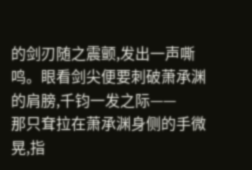的剑刃随之震颤,发出一声嘶鸣。眼看剑尖便要刺破萧承渊的肩膀,千钧一发之际——
那只耷拉在萧承渊身侧的手微晃,指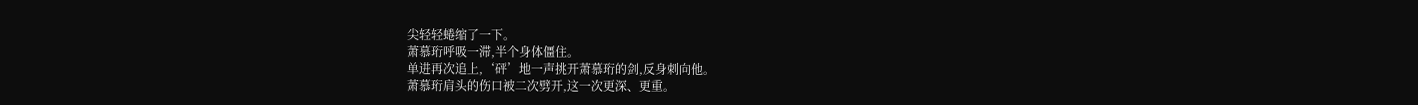尖轻轻蜷缩了一下。
萧慕珩呼吸一滞,半个身体僵住。
单进再次追上,‘砰’地一声挑开萧慕珩的剑,反身刺向他。
萧慕珩肩头的伤口被二次劈开,这一次更深、更重。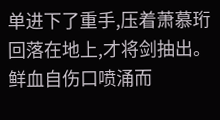单进下了重手,压着萧慕珩回落在地上,才将剑抽出。
鲜血自伤口喷涌而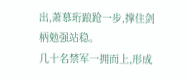出,萧慕珩踉跄一步,撑住剑柄勉强站稳。
几十名禁军一拥而上,形成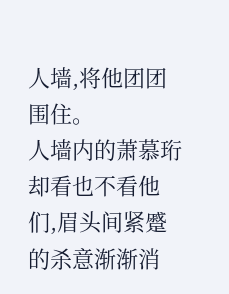人墙,将他团团围住。
人墙内的萧慕珩却看也不看他们,眉头间紧蹙的杀意渐渐消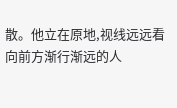散。他立在原地,视线远远看向前方渐行渐远的人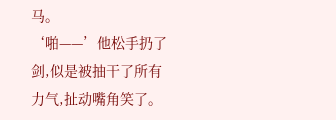马。
‘啪——’他松手扔了剑,似是被抽干了所有力气,扯动嘴角笑了。